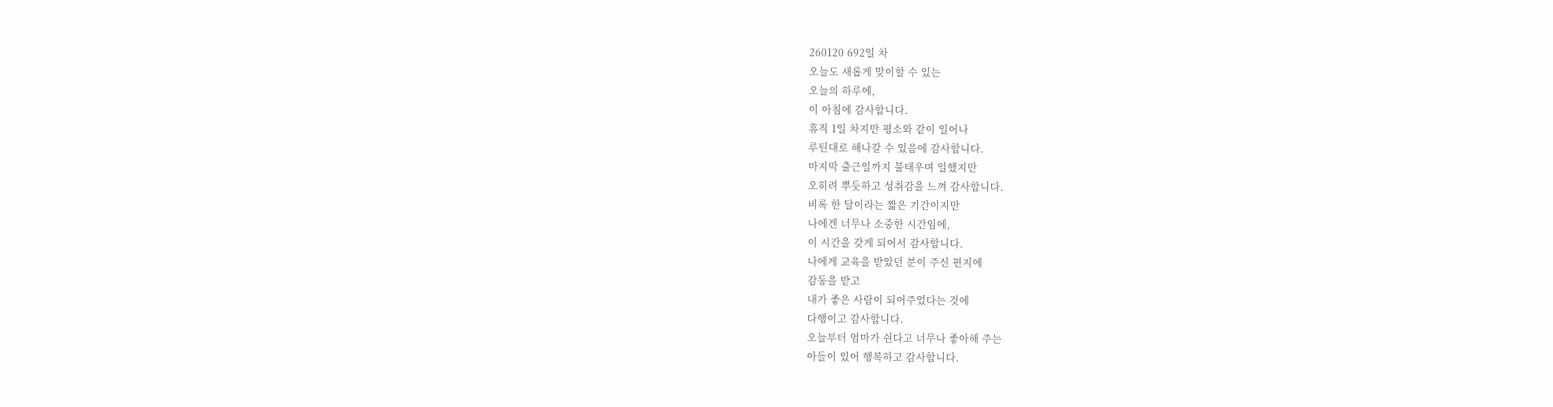260120 692일 차
오늘도 새롭게 맞이할 수 있는
오늘의 하루에,
이 아침에 감사합니다.
휴직 1일 차지만 평소와 같이 일어나
루틴대로 해나갈 수 있음에 감사합니다.
마지막 출근일까지 불태우며 일했지만
오히려 뿌듯하고 성취감을 느껴 감사합니다.
비록 한 달이라는 짧은 기간이지만
나에겐 너무나 소중한 시간임에,
이 시간을 갖게 되어서 감사합니다.
나에게 교육을 받았던 분이 주신 편지에
감동을 받고
내가 좋은 사람이 되어주었다는 것에
다행이고 감사합니다.
오늘부터 엄마가 쉰다고 너무나 좋아해 주는
아들이 있어 행복하고 감사합니다.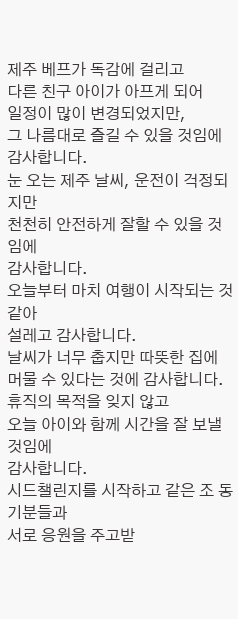제주 베프가 독감에 걸리고
다른 친구 아이가 아프게 되어
일정이 많이 변경되었지만,
그 나름대로 즐길 수 있을 것임에 감사합니다.
눈 오는 제주 날씨, 운전이 걱정되지만
천천히 안전하게 잘할 수 있을 것임에
감사합니다.
오늘부터 마치 여행이 시작되는 것 같아
설레고 감사합니다.
날씨가 너무 춥지만 따뜻한 집에
머물 수 있다는 것에 감사합니다.
휴직의 목적을 잊지 않고
오늘 아이와 함께 시간을 잘 보낼 것임에
감사합니다.
시드챌린지를 시작하고 같은 조 동기분들과
서로 응원을 주고받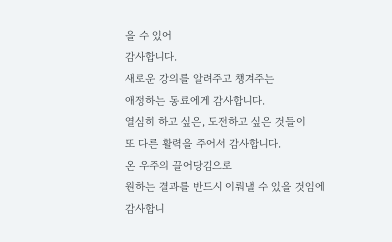을 수 있어
감사합니다.
새로운 강의를 알려주고 챙겨주는
애정하는 동료에게 감사합니다.
열심히 하고 싶은, 도전하고 싶은 것들이
또 다른 활력을 주어서 감사합니다.
온 우주의 끌어당김으로
원하는 결과를 반드시 이뤄낼 수 있을 것임에
감사합니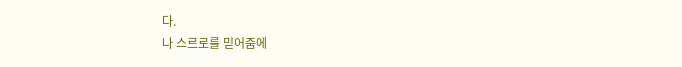다.
나 스르로를 믿어줌에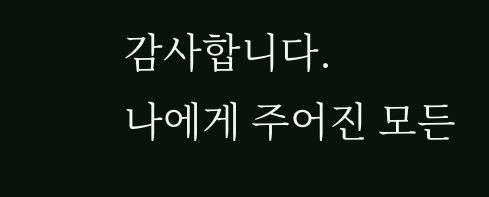감사합니다.
나에게 주어진 모든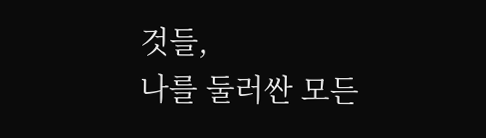것들,
나를 둘러싼 모든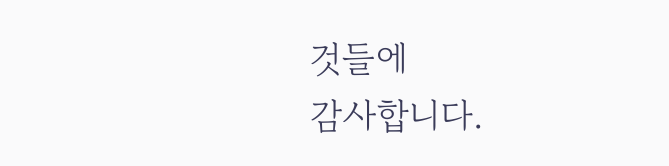것들에
감사합니다.